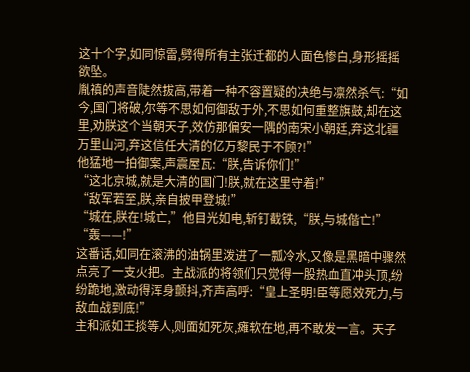这十个字,如同惊雷,劈得所有主张迁都的人面色惨白,身形摇摇欲坠。
胤禛的声音陡然拔高,带着一种不容置疑的决绝与凛然杀气:“如今,国门将破,尔等不思如何御敌于外,不思如何重整旗鼓,却在这里,劝朕这个当朝天子,效仿那偏安一隅的南宋小朝廷,弃这北疆万里山河,弃这信任大清的亿万黎民于不顾?!”
他猛地一拍御案,声震屋瓦:“朕,告诉你们!”
“这北京城,就是大清的国门!朕,就在这里守着!”
“敌军若至,朕,亲自披甲登城!”
“城在,朕在!城亡,”他目光如电,斩钉截铁,“朕,与城偕亡!”
“轰——!”
这番话,如同在滚沸的油锅里泼进了一瓢冷水,又像是黑暗中骤然点亮了一支火把。主战派的将领们只觉得一股热血直冲头顶,纷纷跪地,激动得浑身颤抖,齐声高呼:“皇上圣明!臣等愿效死力,与敌血战到底!”
主和派如王掞等人,则面如死灰,瘫软在地,再不敢发一言。天子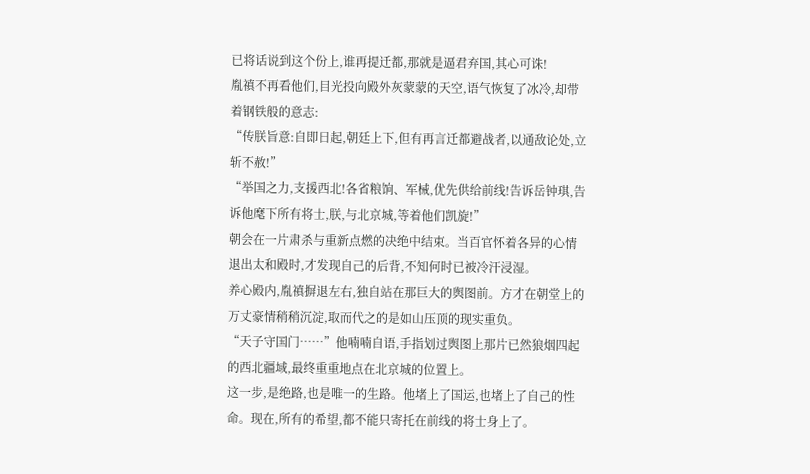已将话说到这个份上,谁再提迁都,那就是逼君弃国,其心可诛!
胤禛不再看他们,目光投向殿外灰蒙蒙的天空,语气恢复了冰冷,却带着钢铁般的意志:
“传朕旨意:自即日起,朝廷上下,但有再言迁都避战者,以通敌论处,立斩不赦!”
“举国之力,支援西北!各省粮饷、军械,优先供给前线!告诉岳钟琪,告诉他麾下所有将士,朕,与北京城,等着他们凯旋!”
朝会在一片肃杀与重新点燃的决绝中结束。当百官怀着各异的心情退出太和殿时,才发现自己的后背,不知何时已被冷汗浸湿。
养心殿内,胤禛摒退左右,独自站在那巨大的舆图前。方才在朝堂上的万丈豪情稍稍沉淀,取而代之的是如山压顶的现实重负。
“天子守国门……”他喃喃自语,手指划过舆图上那片已然狼烟四起的西北疆域,最终重重地点在北京城的位置上。
这一步,是绝路,也是唯一的生路。他堵上了国运,也堵上了自己的性命。现在,所有的希望,都不能只寄托在前线的将士身上了。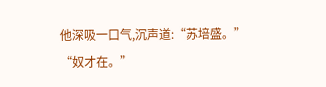他深吸一口气,沉声道:“苏培盛。”
“奴才在。”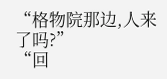“格物院那边,人来了吗?”
“回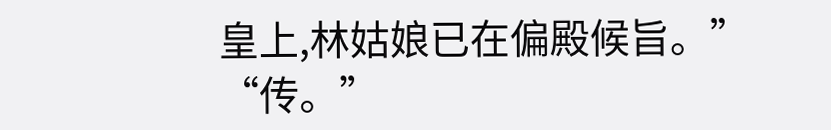皇上,林姑娘已在偏殿候旨。”
“传。”